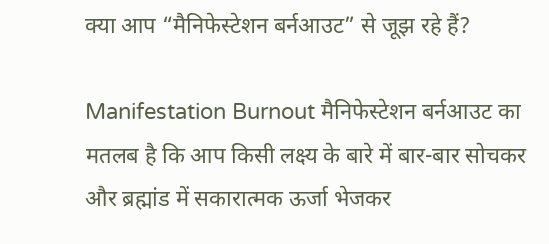क्या आप “मैनिफेस्टेशन बर्नआउट” से जूझ रहे हैं?

Manifestation Burnout मैनिफेस्टेशन बर्नआउट का मतलब है कि आप किसी लक्ष्य के बारे में बार-बार सोचकर और ब्रह्मांड में सकारात्मक ऊर्जा भेजकर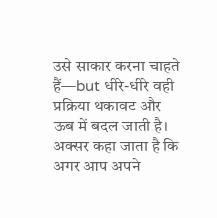उसे साकार करना चाहते हैं—but धीरे-धीरे वही प्रक्रिया थकावट और ऊब में बदल जाती है।
अक्सर कहा जाता है कि अगर आप अपने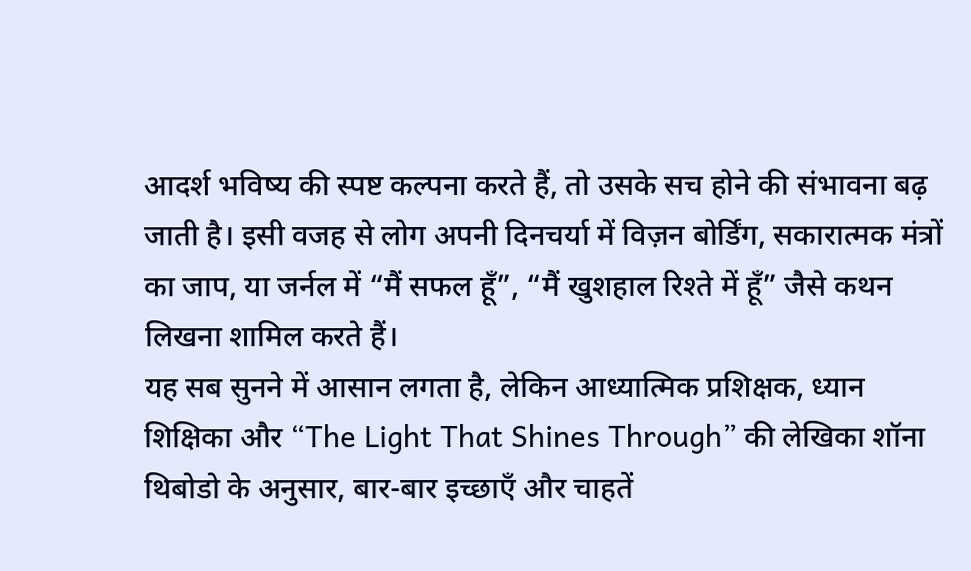आदर्श भविष्य की स्पष्ट कल्पना करते हैं, तो उसके सच होने की संभावना बढ़ जाती है। इसी वजह से लोग अपनी दिनचर्या में विज़न बोर्डिंग, सकारात्मक मंत्रों का जाप, या जर्नल में “मैं सफल हूँ”, “मैं खुशहाल रिश्ते में हूँ” जैसे कथन लिखना शामिल करते हैं।
यह सब सुनने में आसान लगता है, लेकिन आध्यात्मिक प्रशिक्षक, ध्यान शिक्षिका और “The Light That Shines Through” की लेखिका शॉना थिबोडो के अनुसार, बार-बार इच्छाएँ और चाहतें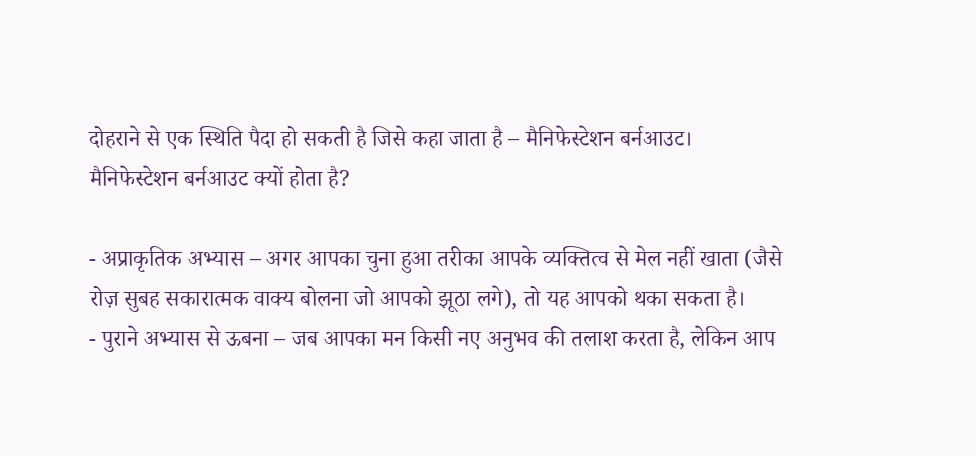दोहराने से एक स्थिति पैदा हो सकती है जिसे कहा जाता है – मैनिफेस्टेशन बर्नआउट।
मैनिफेस्टेशन बर्नआउट क्यों होता है?

- अप्राकृतिक अभ्यास – अगर आपका चुना हुआ तरीका आपके व्यक्तित्व से मेल नहीं खाता (जैसे रोज़ सुबह सकारात्मक वाक्य बोलना जो आपको झूठा लगे), तो यह आपको थका सकता है।
- पुराने अभ्यास से ऊबना – जब आपका मन किसी नए अनुभव की तलाश करता है, लेकिन आप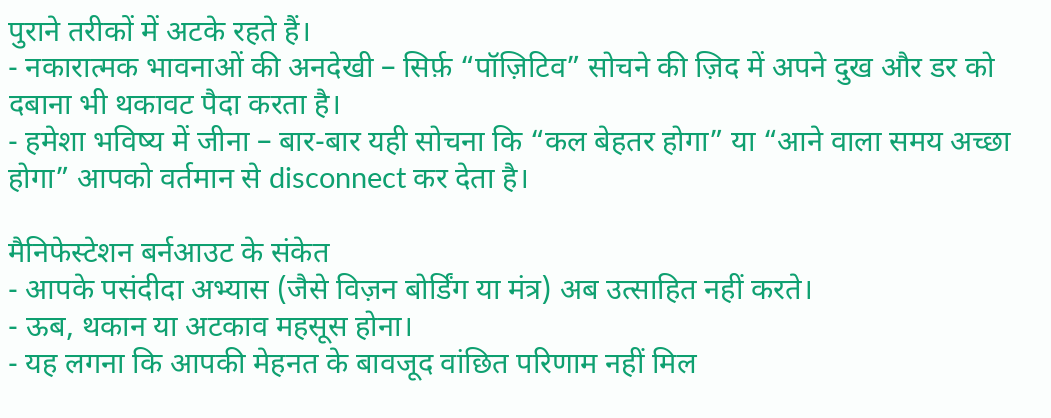पुराने तरीकों में अटके रहते हैं।
- नकारात्मक भावनाओं की अनदेखी – सिर्फ़ “पॉज़िटिव” सोचने की ज़िद में अपने दुख और डर को दबाना भी थकावट पैदा करता है।
- हमेशा भविष्य में जीना – बार-बार यही सोचना कि “कल बेहतर होगा” या “आने वाला समय अच्छा होगा” आपको वर्तमान से disconnect कर देता है।

मैनिफेस्टेशन बर्नआउट के संकेत
- आपके पसंदीदा अभ्यास (जैसे विज़न बोर्डिंग या मंत्र) अब उत्साहित नहीं करते।
- ऊब, थकान या अटकाव महसूस होना।
- यह लगना कि आपकी मेहनत के बावजूद वांछित परिणाम नहीं मिल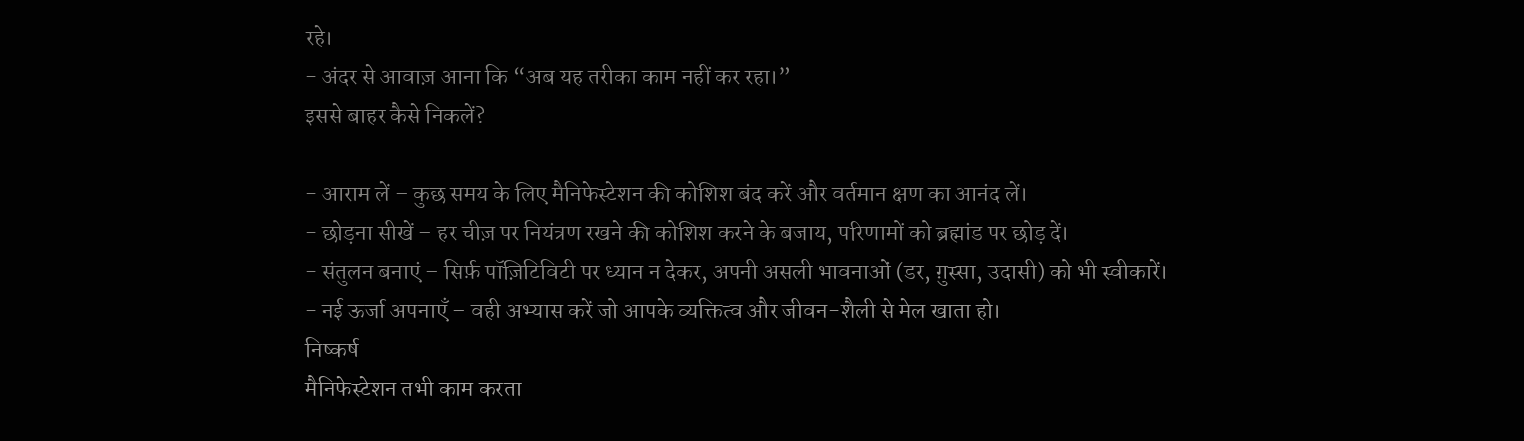रहे।
- अंदर से आवाज़ आना कि “अब यह तरीका काम नहीं कर रहा।”
इससे बाहर कैसे निकलें?

- आराम लें – कुछ समय के लिए मैनिफेस्टेशन की कोशिश बंद करें और वर्तमान क्षण का आनंद लें।
- छोड़ना सीखें – हर चीज़ पर नियंत्रण रखने की कोशिश करने के बजाय, परिणामों को ब्रह्मांड पर छोड़ दें।
- संतुलन बनाएं – सिर्फ़ पॉज़िटिविटी पर ध्यान न देकर, अपनी असली भावनाओं (डर, ग़ुस्सा, उदासी) को भी स्वीकारें।
- नई ऊर्जा अपनाएँ – वही अभ्यास करें जो आपके व्यक्तित्व और जीवन-शैली से मेल खाता हो।
निष्कर्ष
मैनिफेस्टेशन तभी काम करता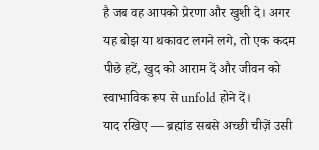है जब वह आपको प्रेरणा और खुशी दे। अगर यह बोझ या थकावट लगने लगे, तो एक कदम पीछे हटें, खुद को आराम दें और जीवन को स्वाभाविक रूप से unfold होने दें।
याद रखिए — ब्रह्मांड सबसे अच्छी चीज़ें उसी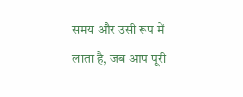समय और उसी रूप में लाता है, जब आप पूरी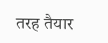तरह तैयार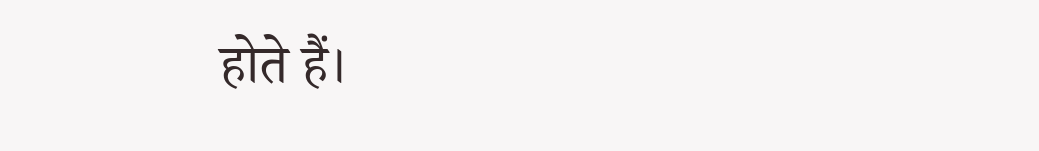होते हैं।